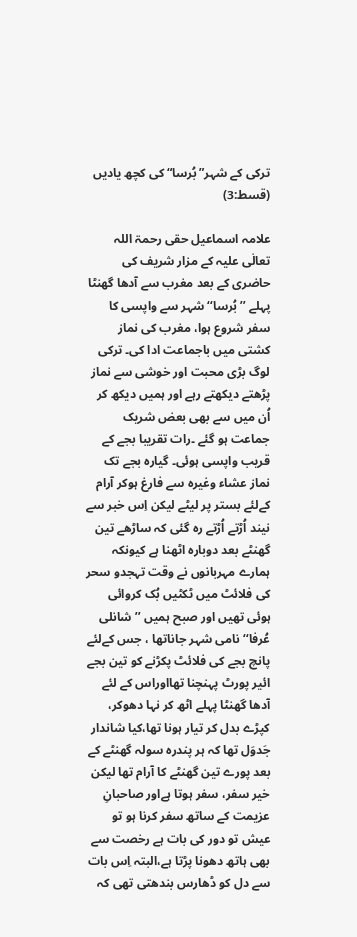ترکی کے شہر”بُرسا“ کی کچھ یادیں (قسط:3)

علامہ اسماعیل حقی رحمۃ اللہ تعالٰی علیہ کے مزار شریف کی حاضری کے بعد مغرب سے آدھا گھنٹا پہلے ’’بُرسا‘‘شہر سے واپسی کا سفر شروع ہوا، مغرب کی نماز کشتی میں باجماعت ادا کی۔ ترکی لوگ بڑی محبت اور خوشی سے نماز پڑھتے دیکھتے رہے اور ہمیں دیکھ کر اُن میں سے بھی بعض شریک جماعت ہو گئے ۔رات تقریبا بجے کے قریب واپسی ہوئی۔ گیارہ بجے تک نماز عشاء وغیرہ سے فارغ ہوکر آرام کےلئے بستر پر لیٹے لیکن اِس خبر سے نیند اُڑتے اُڑتے رہ گئی کہ ساڑھے تین گھنٹے بعد دوبارہ اٹھنا ہے کیونکہ ہمارے مہربانوں نے وقت تہجدو سحر کی فلائٹ میں ٹکٹیں بُک کروائی ہوئی تھیں اور صبح ہمیں ’’شانلی عُرفا‘‘نامی شہر جاناتھا ، جس کےلئے پانچ بجے کی فلائٹ پکڑنے کو تین بجے ائیر پورٹ پہنچنا تھااوراس کے لئے آدھا گھنٹا پہلے اٹھ کر نہا دھوکر، کپڑے بدل کر تیار ہونا تھا،کیا شاندار جَدوَل تھا کہ ہر پندرہ سولہ گھنٹے کے بعد پورے تین گھنٹے کا آرام تھا لیکن خیر سفر، سفر ہوتا ہےاور صاحبانِ عزیمت کے ساتھ سفر کرنا ہو تو عیش تو دور کی بات ہے رخصت سے بھی ہاتھ دھونا پڑتا ہے،البتہ اِس بات سے دل کو ڈھارس بندھتی تھی کہ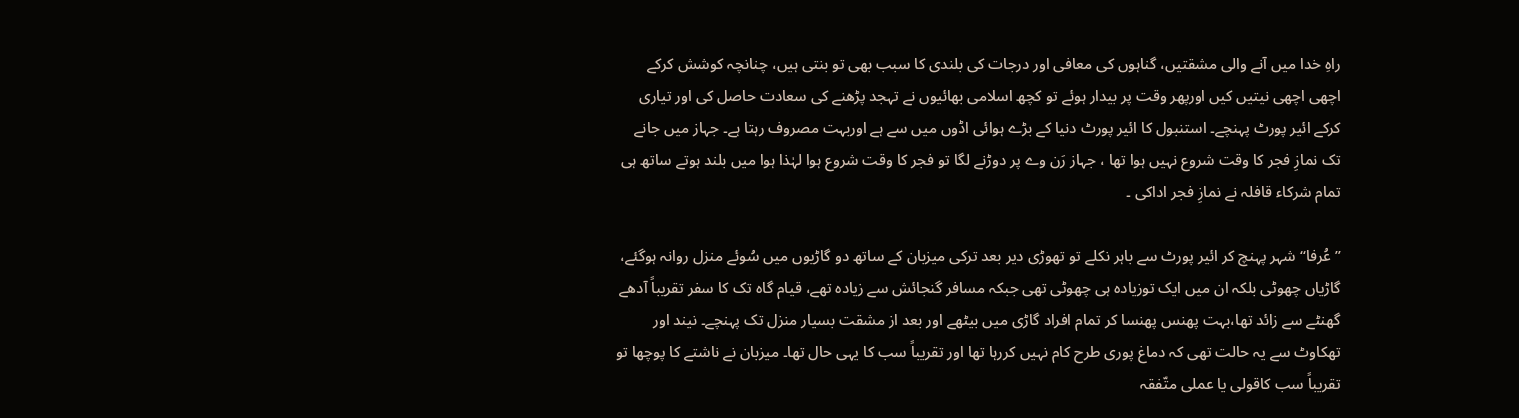راہِ خدا میں آنے والی مشقتیں، گناہوں کی معافی اور درجات کی بلندی کا سبب بھی تو بنتی ہیں، چنانچہ کوشش کرکے اچھی اچھی نیتیں کیں اورپھر وقت پر بیدار ہوئے تو کچھ اسلامی بھائیوں نے تہجد پڑھنے کی سعادت حاصل کی اور تیاری کرکے ائیر پورٹ پہنچے۔ استنبول کا ائیر پورٹ دنیا کے بڑے ہوائی اڈوں میں سے ہے اوربہت مصروف رہتا ہے۔ جہاز میں جانے تک نمازِ فجر کا وقت شروع نہیں ہوا تھا ، جہاز رَن وے پر دوڑنے لگا تو فجر کا وقت شروع ہوا لہٰذا ہوا میں بلند ہوتے ساتھ ہی تمام شرکاء قافلہ نے نمازِ فجر اداکی ۔

’’عُرفا‘‘ شہر پہنچ کر ائیر پورٹ سے باہر نکلے تو تھوڑی دیر بعد ترکی میزبان کے ساتھ دو گاڑیوں میں سُوئے منزل روانہ ہوگئے، گاڑیاں چھوٹی بلکہ ان میں ایک توزیادہ ہی چھوٹی تھی جبکہ مسافر گنجائش سے زیادہ تھے، قیام گاہ تک کا سفر تقریباً آدھے گھنٹے سے زائد تھا،بہت پھنس پھنسا کر تمام افراد گاڑی میں بیٹھے اور بعد از مشقت بسیار منزل تک پہنچے۔ نیند اور تھکاوٹ سے یہ حالت تھی کہ دماغ پوری طرح کام نہیں کررہا تھا اور تقریباً سب کا یہی حال تھا۔ میزبان نے ناشتے کا پوچھا تو تقریباً سب کاقولی یا عملی متّفقہ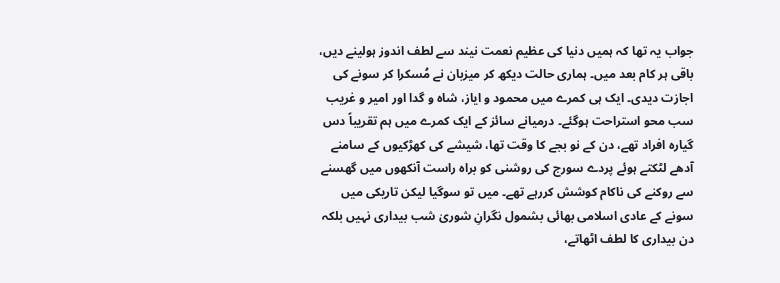جواب یہ تھا کہ ہمیں دنیا کی عظیم نعمت نیند سے لطف اندوز ہولینے دیں، باقی ہر کام بعد میں۔ ہماری حالت دیکھ کر میزبان نے مُسکرا کر سونے کی اجازت دیدی۔ ایک ہی کمرے میں محمود و ایاز، شاہ و گدا اور امیر و غریب سب محو استراحت ہوگئے۔ درمیانے سائز کے ایک کمرے میں ہم تقریباً دس گیارہ افراد تھے، دن کے نو بجے کا وقت تھا، شیشے کی کھڑکیوں کے سامنے آدھے لٹکتے ہوئے پردے سورج کی روشنی کو براہ راست آنکھوں میں گھسنے سے روکنے کی ناکام کوشش کررہے تھے۔ میں تو سوگیا لیکن تاریکی میں سونے کے عادی اسلامی بھائی بشمول نگرانِ شوریٰ شب بیداری نہیں بلکہ دن بیداری کا لطف اٹھاتے،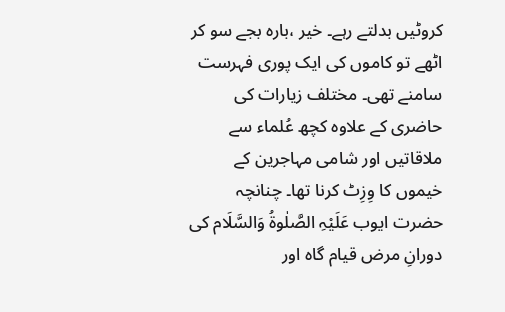کروٹیں بدلتے رہے۔ خیر ،بارہ بجے سو کر اٹھے تو کاموں کی ایک پوری فہرست سامنے تھی۔ مختلف زیارات کی حاضری کے علاوہ کچھ عُلماء سے ملاقاتیں اور شامی مہاجرین کے خیموں کا وِزِٹ کرنا تھا۔ چنانچہ حضرت ایوب عَلَیْہِ الصَّلٰوۃُ وَالسَّلَام کی دورانِ مرض قیام گاہ اور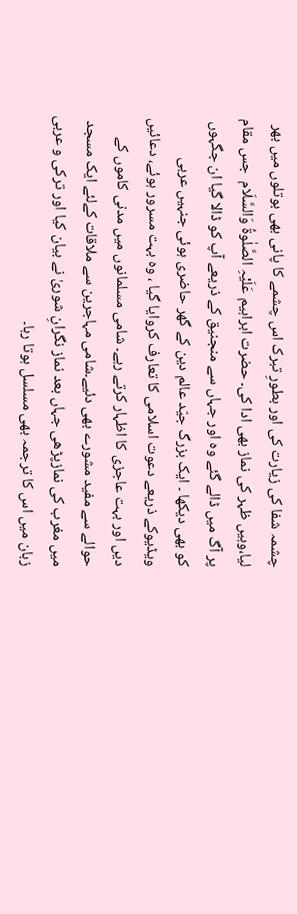چشمہ شفا کی زیارت کی اور بطورِ تبرک اس چشمے کا پانی بھی بوتلوں میں بھر لیا،وہیں ظہر کی نماز بھی ادا کی۔ حضرت ابراہیم عَلَیْہِ الصَّلٰوۃُ وَالسَّلَام  جس مقام پر آگ میں ڈالے گئے وہ اور جہاں سے منجنیق کے ذریعے آپ کو ڈالا گیا ان جگہوں کو بھی دیکھا ۔ ایک بزرگ جیّد عالم دین کے گھر حاضری ہوئی جنہیں عربی ویڈیوکے ذریعے دعوت اسلامی کا تعارف کروایا گیا ، وہ بہت مسرور ہوئے، دعائیں دیں اور بہت عاجزی کا اظہار کرتے رہے۔ شامی مسلمانوں میں مدنی کاموں کے حوالے سے مفید مشورے بھی دئیے۔شامی مہاجرین سے ملاقات کےلئے ایک مسجد میں مغرب کی نمازپڑھی جہاں بعد نماز نگرانِ شوریٰ نے بیان کیا اور ترکی و عربی زبان میں اس کا ترجمہ بھی مسلسل ہوتا رہا۔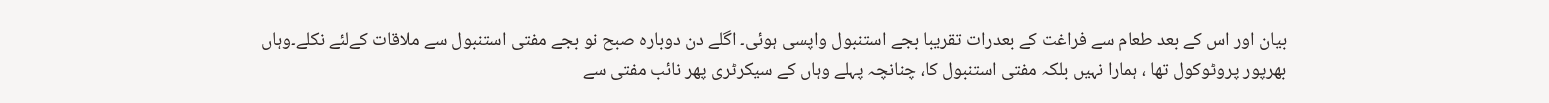بیان اور اس کے بعد طعام سے فراغت کے بعدرات تقریبا بجے استنبول واپسی ہوئی۔ اگلے دن دوبارہ صبح نو بجے مفتی استنبول سے ملاقات کےلئے نکلے۔وہاں بھرپور پروٹوکول تھا ، ہمارا نہیں بلکہ مفتی استنبول کا، چنانچہ پہلے وہاں کے سیکرٹری پھر نائب مفتی سے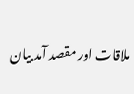ملاقات اور مقصد آمد بیان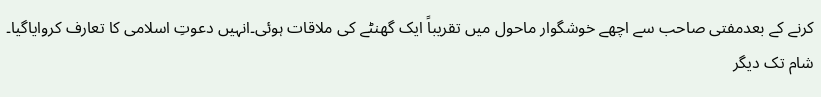کرنے کے بعدمفتی صاحب سے اچھے خوشگوار ماحول میں تقریباً ایک گھنٹے کی ملاقات ہوئی۔انہیں دعوتِ اسلامی کا تعارف کروایاگیا۔ شام تک دیگر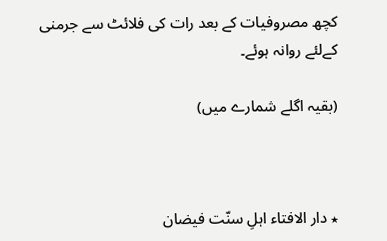کچھ مصروفیات کے بعد رات کی فلائٹ سے جرمنی کےلئے روانہ ہوئے۔

(بقیہ اگلے شمارے میں)



٭ دار الافتاء اہلِ سنّت فیضان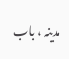مدینہ ، باب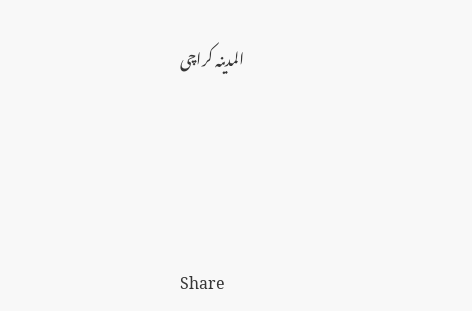المدینہ کراچی




Share